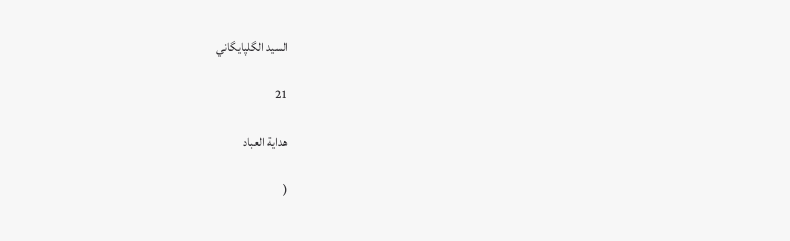السيد الگلپايگاني

21

هداية العباد

(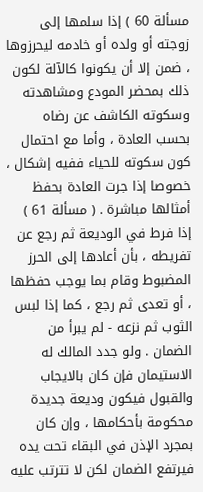مسألة 60 ) إذا سلمها إلى زوجته أو ولده أو خادمه ليحرزوها ، ضمن إلا أن يكونوا كالآلة لكون ذلك بمحضر المودع ومشاهدته وسكوته الكاشف عن رضاه بحسب العادة ، وأما مع احتمال كون سكوته للحياء ففيه إشكال ، خصوصا إذا جرت العادة بحفظ أمثالها مباشرة . ( مسألة 61 ) إذا فرط في الوديعة ثم رجع عن تفريطه ، بأن أعادها إلى الحرز المضبوط وقام بما يوجب حفظها ، أو تعدى ثم رجع ، كما إذا لبس الثوب ثم نزعه - لم يبرأ من الضمان . ولو جدد المالك له الاستيمان فإن كان بالايجاب والقبول فيكون وديعة جديدة محكومة بأحكامها ، وإن كان بمجرد الإذن في البقاء تحت يده فيرتفع الضمان لكن لا تترتب عليه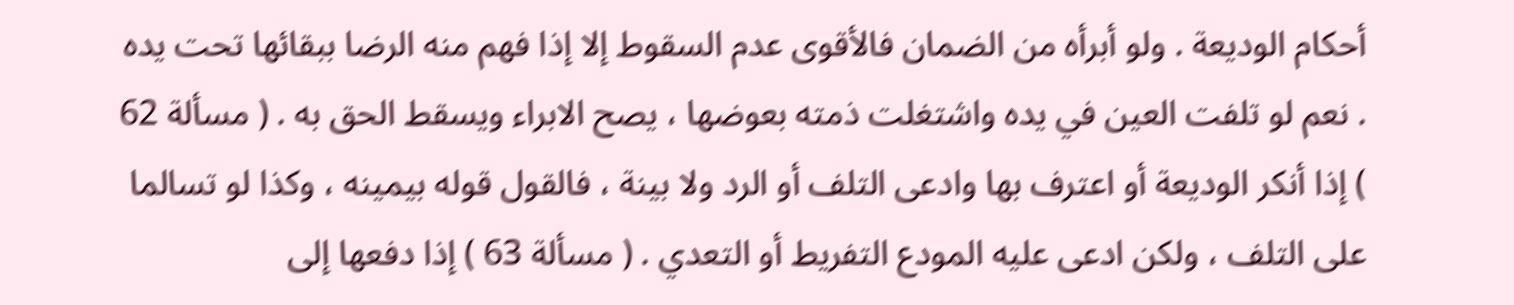أحكام الوديعة . ولو أبرأه من الضمان فالأقوى عدم السقوط إلا إذا فهم منه الرضا ببقائها تحت يده . نعم لو تلفت العين في يده واشتغلت ذمته بعوضها ، يصح الابراء ويسقط الحق به . ( مسألة 62 ) إذا أنكر الوديعة أو اعترف بها وادعى التلف أو الرد ولا بينة ، فالقول قوله بيمينه ، وكذا لو تسالما على التلف ، ولكن ادعى عليه المودع التفريط أو التعدي . ( مسألة 63 ) إذا دفعها إلى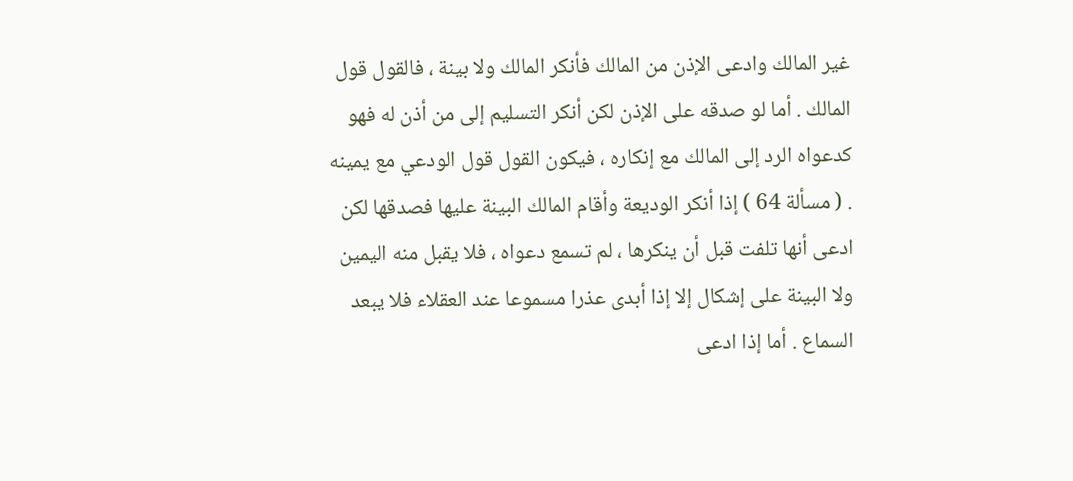غير المالك وادعى الإذن من المالك فأنكر المالك ولا بينة ، فالقول قول المالك . أما لو صدقه على الإذن لكن أنكر التسليم إلى من أذن له فهو كدعواه الرد إلى المالك مع إنكاره ، فيكون القول قول الودعي مع يمينه . ( مسألة 64 ) إذا أنكر الوديعة وأقام المالك البينة عليها فصدقها لكن ادعى أنها تلفت قبل أن ينكرها ، لم تسمع دعواه ، فلا يقبل منه اليمين ولا البينة على إشكال إلا إذا أبدى عذرا مسموعا عند العقلاء فلا يبعد السماع . أما إذا ادعى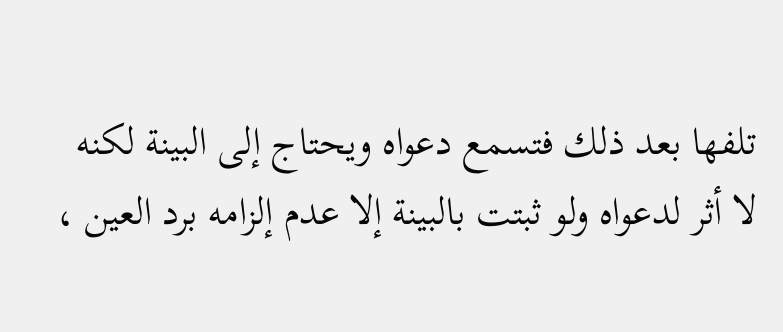تلفها بعد ذلك فتسمع دعواه ويحتاج إلى البينة لكنه لا أثر لدعواه ولو ثبتت بالبينة إلا عدم إلزامه برد العين ،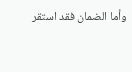وأما الضمان فقد استقر